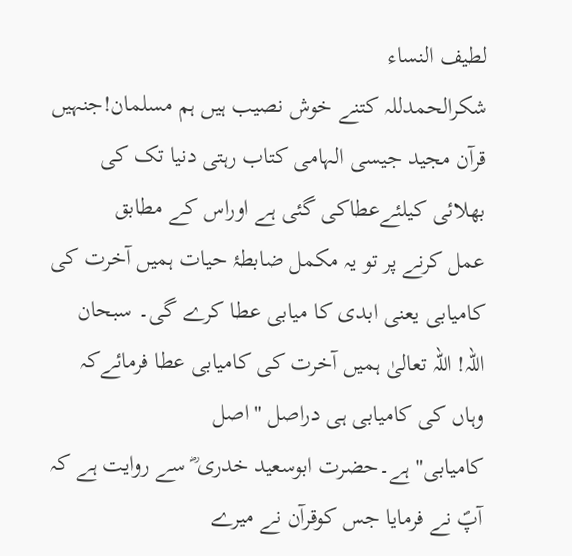لطیف النساء
شکرالحمدللہ کتنے خوش نصیب ہیں ہم مسلمان!جنہیں قرآن مجید جیسی الہامی کتاب رہتی دنیا تک کی بھلائی کیلئےعطاکی گئی ہے اوراس کے مطابق
عمل کرنے پر تو یہ مکمل ضابطۂ حیات ہمیں آخرت کی کامیابی یعنی ابدی کا میابی عطا کرے گی۔ سبحان اللہ! اللہ تعالیٰ ہمیں آخرت کی کامیابی عطا فرمائےکہ وہاں کی کامیابی ہی دراصل "اصل کامیابی"ہے۔حضرت ابوسعید خدری ؓ سے روایت ہے کہ آپؐ نے فرمایا جس کوقرآن نے میرے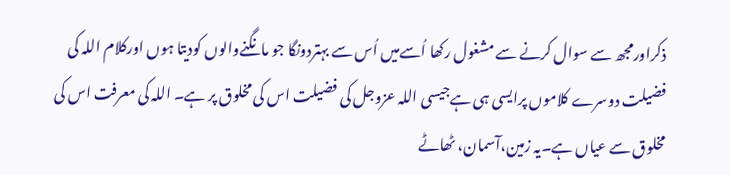ذکراورمجھ سے سوال کرنے سے مشغول رکھا اُسےمیں اُس سے بہتردونگا جو مانگنےوالوں کودیتا ہوں اورکلام اللہ کی فضیلت دوسرے کلاموں پرایسی ہی ہےجیسی اللہ عزوجل کی فضیلت اس کی مخلوق پر ہے۔ اللہ کی معرفت اس کی مخلوق سے عیاں ہے۔یہ زمین،آسمان، ٹھاٹے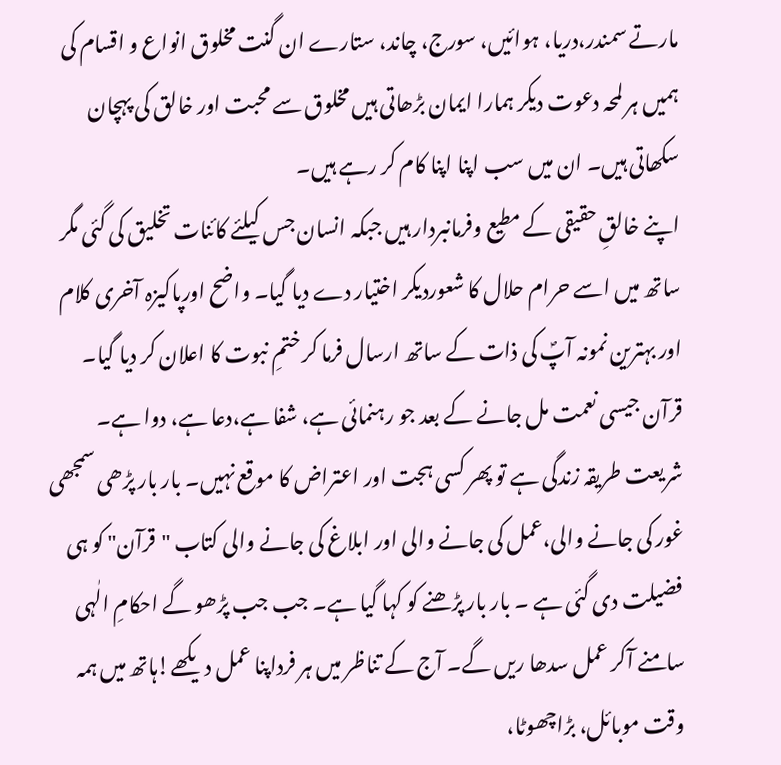مارتے سمندر،دریا، ہوائیں، سورج، چاند، ستارے ان گنت مخلوق انواع و اقسام کی ہمیں ہر لمحہ دعوت دیکر ہمارا ایمان بڑھاتی ہیں مخلوق سے محبت اور خالق کی پہچان سکھاتی ہیں۔ ان میں سب اپنا اپنا کام کر رہے ہیں۔
اپنے خالقِ حقیقی کے مطیع وفرمانبردار ہیں جبکہ انسان جس کیلئے کائنات تخلیق کی گئی مگر ساتھ میں اسے حرام حلال کا شعوردیکر اختیار دے دیا گیا۔ واضح اورپاکیزہ آخری کلام اور بہترین نمونہ آپؐ کی ذات کے ساتھ ارسال فرما کر ختمِ نبوت کا اعلان کر دیا گیا۔ قرآن جیسی نعمت مل جانے کے بعد جو رہنمائی ہے، شفا ہے،دعا ہے، دوا ہے۔ شریعت طریقہ زندگی ہے تو پھر کسی ہجت اور اعتراض کا موقع نہیں۔ بار بار پڑھی سمجھی غور کی جانے والی،عمل کی جانے والی اور ابلاغ کی جانے والی کتاب "قرآن" کو ہی فضیلت دی گئی ہے ۔ بار بار پڑھنے کو کہا گیا ہے۔ جب جب پڑھو گے احکامِ الٰہی سامنے آکر عمل سدھا ریں گے۔ آج کے تناظر میں ہر فرداپنا عمل دیکھے!ہاتھ میں ہمہ وقت موبائل، بڑاچھوٹا،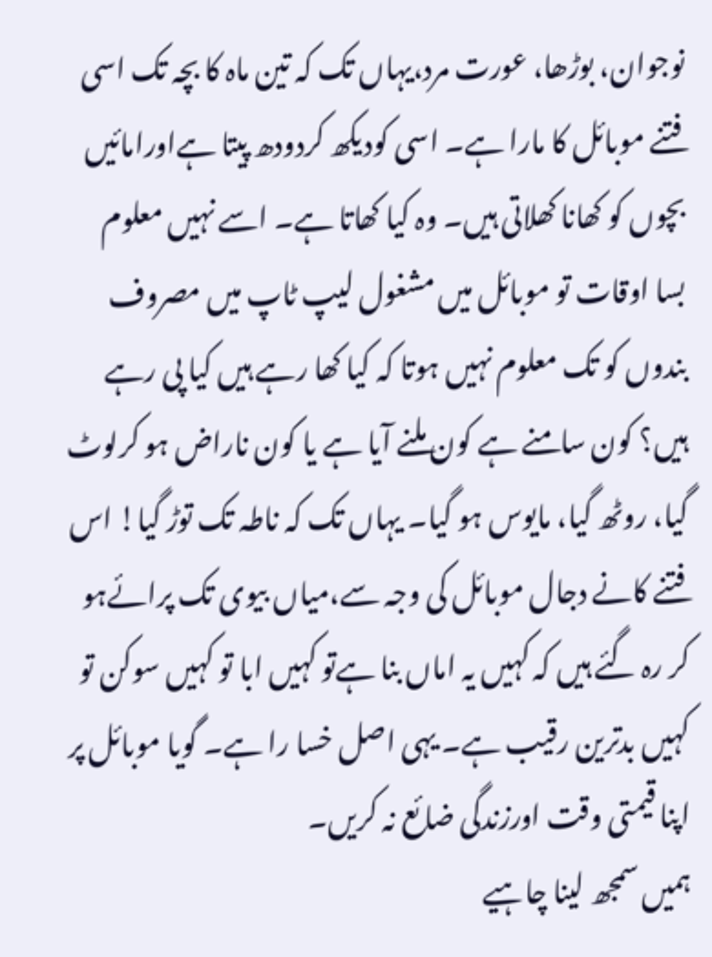نوجوان، بوڑھا، عورت مرد،یہاں تک کہ تین ماہ کا بچہ تک اسی فتنے موبائل کا مارا ہے۔ اسی کودیکھ کردودھ پیتا ہےاورامائیں بچوں کو کھانا کھلاتی ہیں۔ وہ کیا کھاتا ہے۔ اسے نہیں معلوم بسا اوقات تو موبائل میں مشغول لیپ ٹاپ میں مصروف بندوں کو تک معلوم نہیں ہوتا کہ کیا کھا رہے ہیں کیا پی رہے ہیں؟ کون سامنے ہے کون ملنے آیا ہے یا کون ناراض ہو کرلوٹ گیا، روٹھ گیا، مایوس ہو گیا۔ یہاں تک کہ ناطہ تک توڑ گیا! اس فتنے کانے دجال موبائل کی وجہ سے،میاں بیوی تک پرائےہو کر رہ گئے ہیں کہ کہیں یہ اماں بنا ہےتو کہیں ابا تو کہیں سوکن تو کہیں بدترین رقیب ہے۔ یہی اصل خسا را ہے۔ گویا موبائل پر اپنا قیمتی وقت اورزندگی ضائع نہ کریں۔
ہمیں سمجھ لینا چاہیے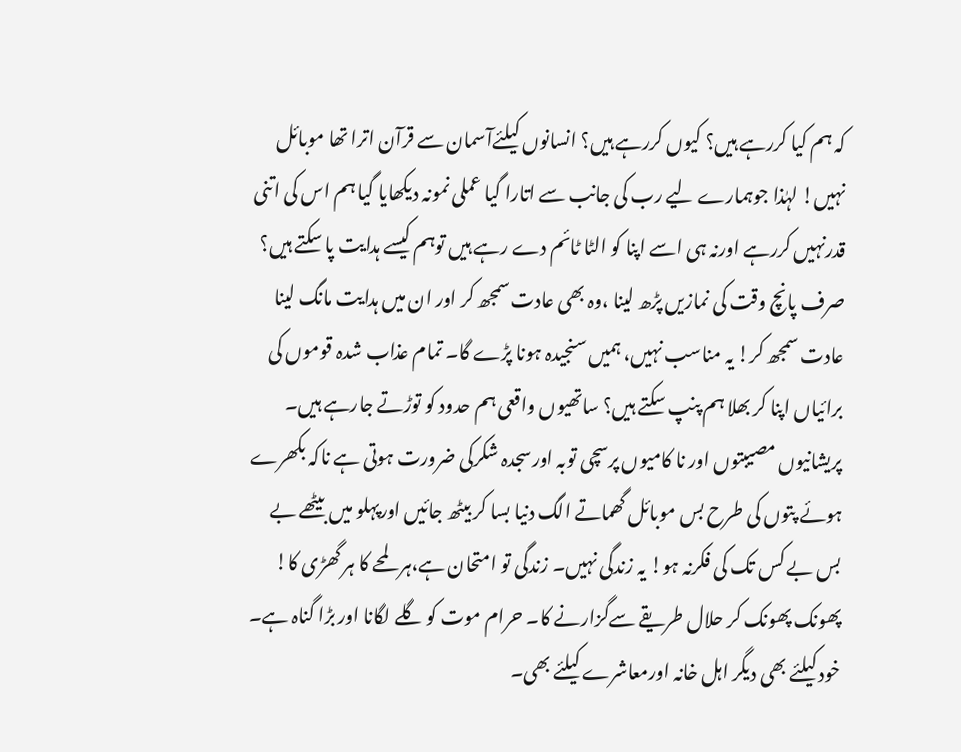کہ ہم کیا کررہے ہیں؟ کیوں کررہے ہیں؟ انسانوں کیلئےآسمان سے قرآن اترا تھا موبائل نہیں! لہٰذا جوہمارے لیے رب کی جانب سے اتارا گیا عملی نمونہ دیکھایا گیا ہم اس کی اتنی قدرنہیں کررہے اورنہ ہی اسے اپنا کو الٹا ٹائم دے رہے ہیں توہم کیسے ہدایت پا سکتے ہیں؟ صرف پانچ وقت کی نمازیں پڑھ لینا ،وہ بھی عادت سمجھ کر اور ان میں ہدایت مانگ لینا عادت سمجھ کر! یہ مناسب نہیں، ہمیں سنجیدہ ہونا پڑے گا۔ تمام عذاب شدہ قوموں کی برائیاں اپنا کر بھلا ہم پنپ سکتے ہیں؟ ساتھیوں واقعی ہم حدود کو توڑتے جارہے ہیں۔
پریشانیوں مصیبتوں اور نا کامیوں پرسچی توبہ اورسجدہ شکرکی ضرورت ہوتی ہے ناکہ بکھرے ہوئے پتوں کی طرح بس موبائل گھماتے الگ دنیا بسا کر بیٹھ جائیں اورپہلو میں بیٹھے بے بس بے کس تک کی فکرنہ ہو! یہ زندگی نہیں۔ زندگی تو امتحان ہے،ہر لمحے کا ہر گھڑی کا! پھونک پھونک کر حلال طریقے سےگزارنے کا۔ حرام موت کو گلے لگانا اور بڑا گناہ ہے۔ خود کیلئے بھی دیگر اہل خانہ اورمعاشرے کیلئے بھی۔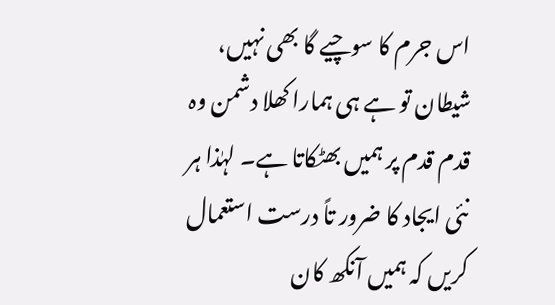اس جرم کا سوچیے گا بھی نہیں، شیطان تو ہے ہی ہمارا کھلا دشمن وہ قدم قدم پر ہمیں بھٹکاتا ہے۔ لہٰذا ہر نئی ایجاد کا ضرور تاً درست استعمال کریں کہ ہمیں آنکھ کان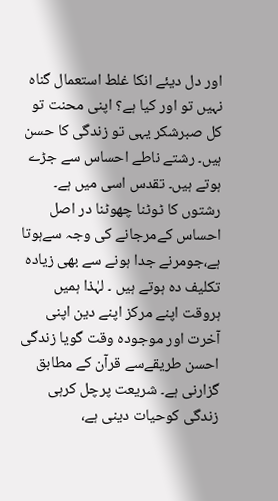اور دل دیئے انکا غلط استعمال گناہ نہیں تو اور کیا ہے؟ اپنی محنت تو کل صبرشکر یہی تو زندگی کا حسن ہیں۔ رشتے ناطے احساس سے جڑے ہوتے ہیں۔ تقدس اسی میں ہے۔
رشتوں کا ٹوٹنا چھوٹنا در اصل احساس کےمرجانے کی وجہ سےہوتا ہے،جومرنے جدا ہونے سے بھی زیادہ تکلیف دہ ہوتے ہیں ۔ لہٰذا ہمیں ہروقت اپنے مرکز اپنے دین اپنی آخرت اور موجودہ وقت گویا زندگی احسن طریقےسے قرآن کے مطابق گزارنی ہے۔ شریعت پرچل کرہی زندگی کوحیات دینی ہے،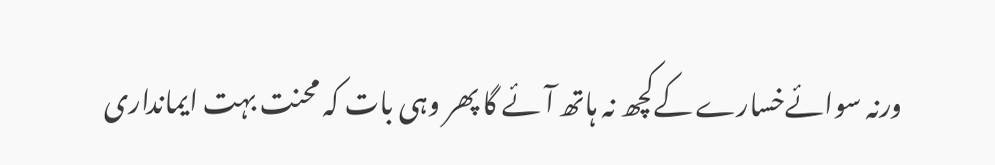ورنہ سوائےخسارے کےکچھ نہ ہاتھ آئے گا پھر وہی بات کہ محنت بہت ایمانداری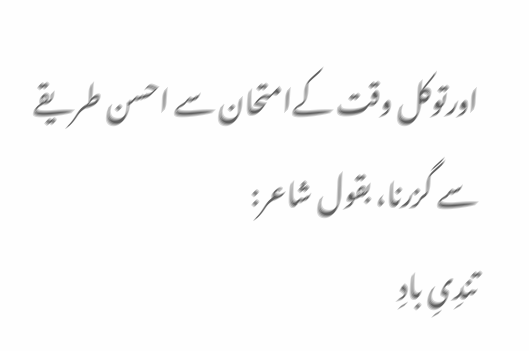اورتوکل وقت کےامتحان سے احسن طریقے سے گزرنا، بقول شاعر:
تندِیِ بادِ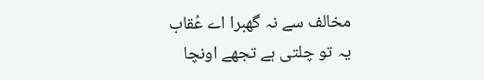مخالف سے نہ گھبرا اے عُقاب
یہ تو چلتی ہے تجھے اونچا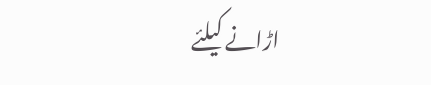اڑانے کیلئے